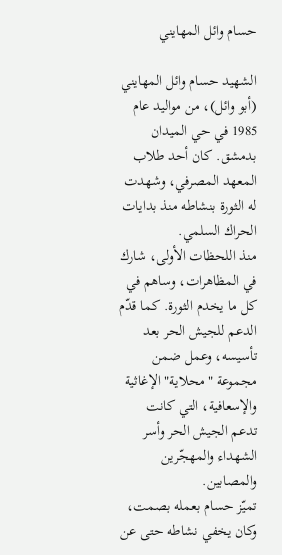حسام وائل المهايني

الشهيد حسام وائل المهايني (أبو وائل)، من مواليد عام 1985 في حي الميدان بدمشق. كان أحد طلاب المعهد المصرفي، وشهدت له الثورة بنشاطه منذ بدايات الحراك السلمي.
منذ اللحظات الأولى، شارك في المظاهرات، وساهم في كل ما يخدم الثورة. كما قدّم الدعم للجيش الحر بعد تأسيسه، وعمل ضمن مجموعة "محلاية" الإغاثية والإسعافية، التي كانت تدعم الجيش الحر وأسر الشهداء والمهجّرين والمصابين.
تميّز حسام بعمله بصمت، وكان يخفي نشاطه حتى عن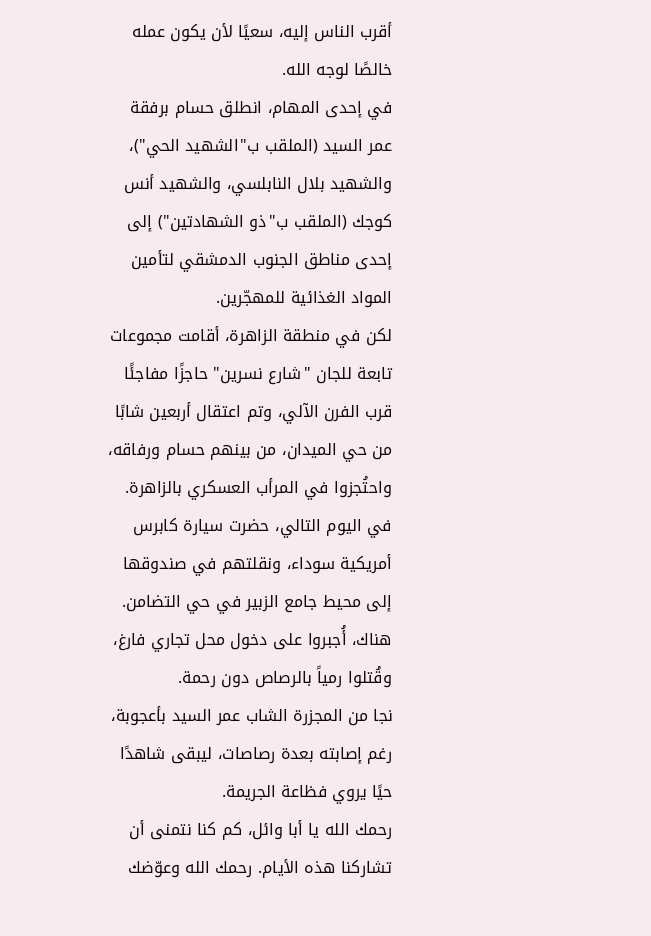أقرب الناس إليه، سعيًا لأن يكون عمله خالصًا لوجه الله.
في إحدى المهام، انطلق حسام برفقة عمر السيد (الملقب ب"الشهيد الحي")، والشهيد بلال النابلسي، والشهيد أنس كوجك (الملقب ب"ذو الشهادتين") إلى إحدى مناطق الجنوب الدمشقي لتأمين المواد الغذائية للمهجّرين.
لكن في منطقة الزاهرة، أقامت مجموعات تابعة للجان "شارع نسرين" حاجزًا مفاجئًا قرب الفرن الآلي، وتم اعتقال أربعين شابًا من حي الميدان، من بينهم حسام ورفاقه، واحتُجزوا في المرأب العسكري بالزاهرة.
في اليوم التالي، حضرت سيارة كابرس أمريكية سوداء، ونقلتهم في صندوقها إلى محيط جامع الزبير في حي التضامن. هناك، أُجبروا على دخول محل تجاري فارغ، وقُتلوا رمياً بالرصاص دون رحمة.
نجا من المجزرة الشاب عمر السيد بأعجوبة، رغم إصابته بعدة رصاصات، ليبقى شاهدًا حيًا يروي فظاعة الجريمة.
رحمك الله يا أبا وائل، كم كنا نتمنى أن تشاركنا هذه الأيام. رحمك الله وعوّضك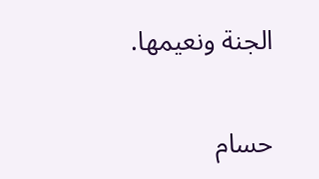الجنة ونعيمها.

حسام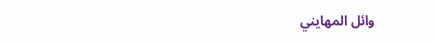وائل المهايني